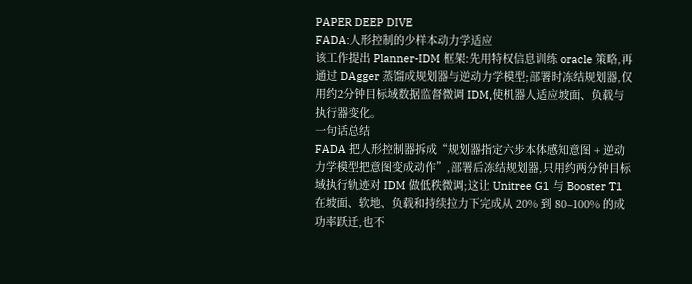PAPER DEEP DIVE
FADA:人形控制的少样本动力学适应
该工作提出 Planner-IDM 框架:先用特权信息训练 oracle 策略,再通过 DAgger 蒸馏成规划器与逆动力学模型;部署时冻结规划器,仅用约2分钟目标域数据监督微调 IDM,使机器人适应坡面、负载与执行器变化。
一句话总结
FADA 把人形控制器拆成“规划器指定六步本体感知意图 + 逆动力学模型把意图变成动作”,部署后冻结规划器,只用约两分钟目标域执行轨迹对 IDM 做低秩微调;这让 Unitree G1 与 Booster T1 在坡面、软地、负载和持续拉力下完成从 20% 到 80–100% 的成功率跃迁,也不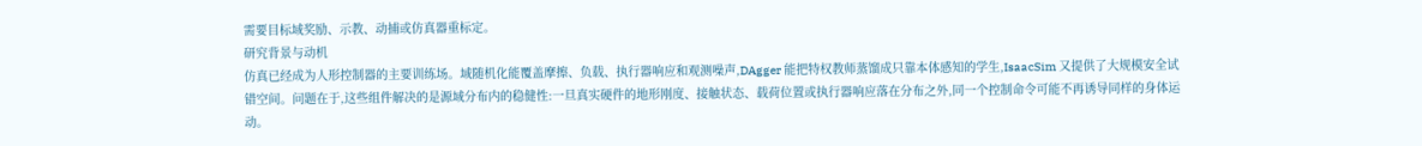需要目标域奖励、示教、动捕或仿真器重标定。
研究背景与动机
仿真已经成为人形控制器的主要训练场。域随机化能覆盖摩擦、负载、执行器响应和观测噪声,DAgger 能把特权教师蒸馏成只靠本体感知的学生,IsaacSim 又提供了大规模安全试错空间。问题在于,这些组件解决的是源域分布内的稳健性:一旦真实硬件的地形刚度、接触状态、载荷位置或执行器响应落在分布之外,同一个控制命令可能不再诱导同样的身体运动。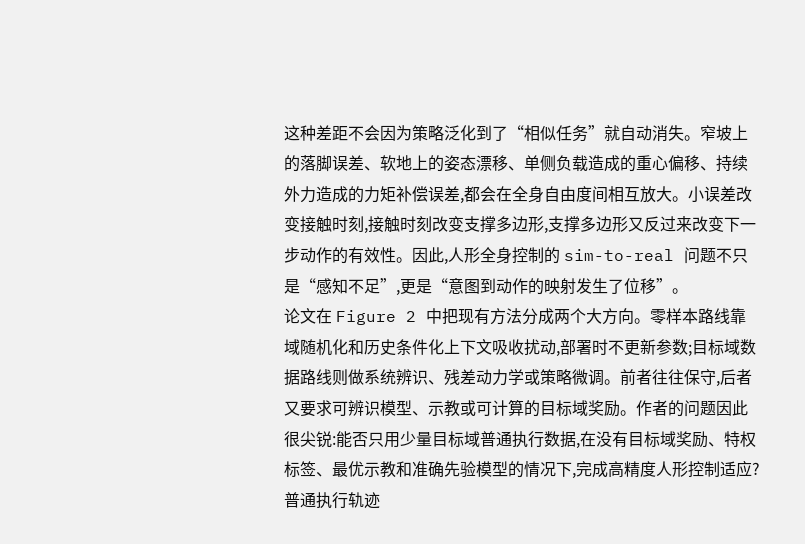这种差距不会因为策略泛化到了“相似任务”就自动消失。窄坡上的落脚误差、软地上的姿态漂移、单侧负载造成的重心偏移、持续外力造成的力矩补偿误差,都会在全身自由度间相互放大。小误差改变接触时刻,接触时刻改变支撑多边形,支撑多边形又反过来改变下一步动作的有效性。因此,人形全身控制的 sim-to-real 问题不只是“感知不足”,更是“意图到动作的映射发生了位移”。
论文在 Figure 2 中把现有方法分成两个大方向。零样本路线靠域随机化和历史条件化上下文吸收扰动,部署时不更新参数;目标域数据路线则做系统辨识、残差动力学或策略微调。前者往往保守,后者又要求可辨识模型、示教或可计算的目标域奖励。作者的问题因此很尖锐:能否只用少量目标域普通执行数据,在没有目标域奖励、特权标签、最优示教和准确先验模型的情况下,完成高精度人形控制适应?
普通执行轨迹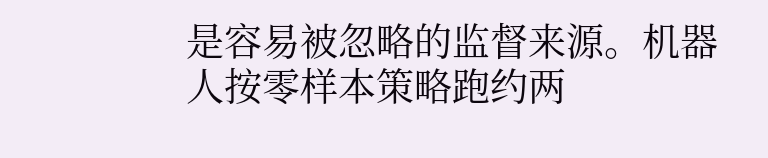是容易被忽略的监督来源。机器人按零样本策略跑约两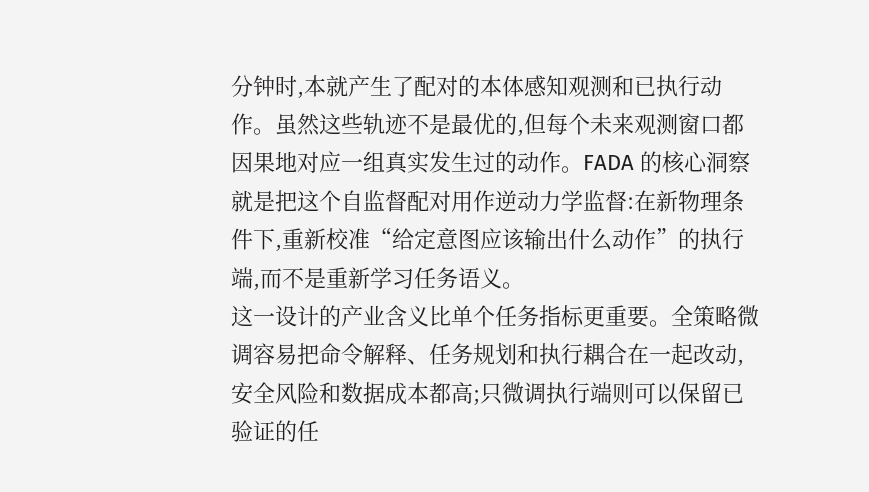分钟时,本就产生了配对的本体感知观测和已执行动作。虽然这些轨迹不是最优的,但每个未来观测窗口都因果地对应一组真实发生过的动作。FADA 的核心洞察就是把这个自监督配对用作逆动力学监督:在新物理条件下,重新校准“给定意图应该输出什么动作”的执行端,而不是重新学习任务语义。
这一设计的产业含义比单个任务指标更重要。全策略微调容易把命令解释、任务规划和执行耦合在一起改动,安全风险和数据成本都高;只微调执行端则可以保留已验证的任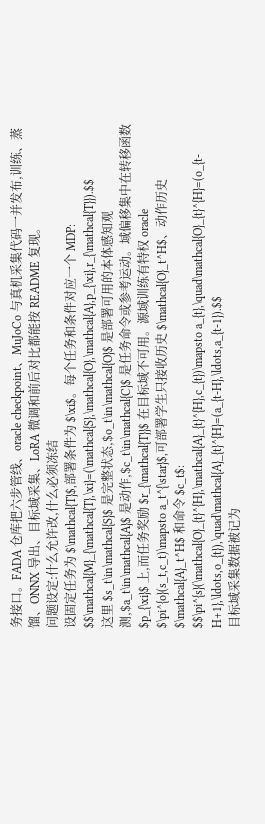务接口。FADA 仓库把六步管线、oracle checkpoint、MuJoCo 与真机采集代码一并发布,训练、蒸馏、ONNX 导出、目标域采集、LoRA 微调和前后对比都能按 README 复现。
问题设定:什么允许改,什么必须冻结
设固定任务为 $\mathcal{T}$,部署条件为 $\xi$。每个任务和条件对应一个 MDP:
$$\mathcal{M}_{\mathcal{T},\xi}=(\mathcal{S},\mathcal{O},\mathcal{A},p_{\xi},r_{\mathcal{T}}).$$
这里 $s_t\in\mathcal{S}$ 是完整状态,$o_t\in\mathcal{O}$ 是部署可用的本体感知观测,$a_t\in\mathcal{A}$ 是动作,$c_t\in\mathcal{C}$ 是任务命令或参考运动。域偏移集中在转移函数 $p_{\xi}$ 上,而任务奖励 $r_{\mathcal{T}}$ 在目标域不可用。源域训练有特权 oracle $\pi^{o}(s_t,c_t)\mapsto a_t^{\star}$,可部署学生只接收历史 $\mathcal{O}_t^H$、动作历史 $\mathcal{A}_t^H$ 和命令 $c_t$:
$$\pi^{s}(\mathcal{O}_{t}^{H},\mathcal{A}_{t}^{H},c_{t})\mapsto a_{t},\quad\mathcal{O}_{t}^{H}=(o_{t-H+1},\ldots,o_{t}),\quad\mathcal{A}_{t}^{H}=(a_{t-H},\ldots,a_{t-1}).$$
目标域采集数据被记为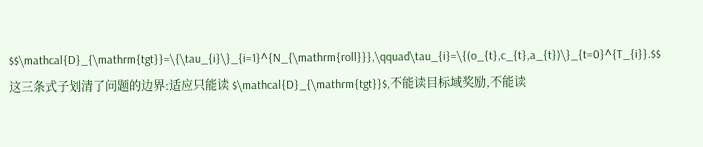$$\mathcal{D}_{\mathrm{tgt}}=\{\tau_{i}\}_{i=1}^{N_{\mathrm{roll}}},\qquad\tau_{i}=\{(o_{t},c_{t},a_{t})\}_{t=0}^{T_{i}}.$$
这三条式子划清了问题的边界:适应只能读 $\mathcal{D}_{\mathrm{tgt}}$,不能读目标域奖励,不能读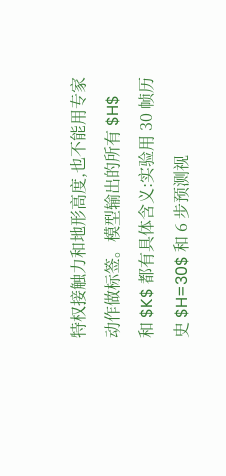特权接触力和地形高度,也不能用专家动作做标签。模型输出的所有 $H$ 和 $K$ 都有具体含义:实验用 30 帧历史 $H=30$ 和 6 步预测视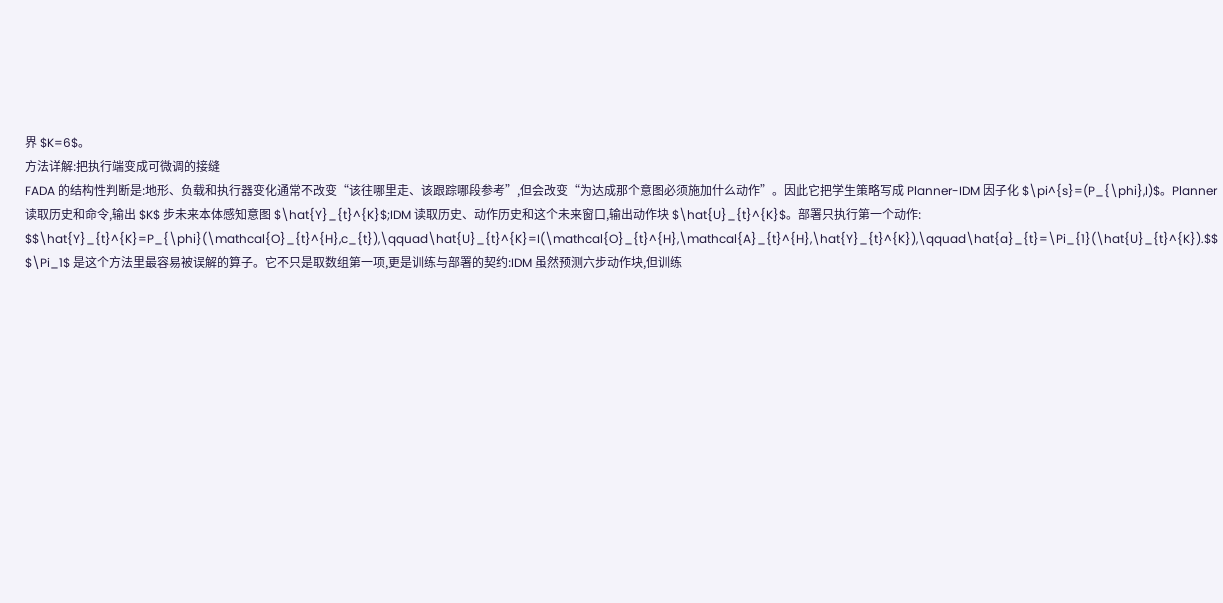界 $K=6$。
方法详解:把执行端变成可微调的接缝
FADA 的结构性判断是:地形、负载和执行器变化通常不改变“该往哪里走、该跟踪哪段参考”,但会改变“为达成那个意图必须施加什么动作”。因此它把学生策略写成 Planner-IDM 因子化 $\pi^{s}=(P_{\phi},I)$。Planner 读取历史和命令,输出 $K$ 步未来本体感知意图 $\hat{Y}_{t}^{K}$;IDM 读取历史、动作历史和这个未来窗口,输出动作块 $\hat{U}_{t}^{K}$。部署只执行第一个动作:
$$\hat{Y}_{t}^{K}=P_{\phi}(\mathcal{O}_{t}^{H},c_{t}),\qquad\hat{U}_{t}^{K}=I(\mathcal{O}_{t}^{H},\mathcal{A}_{t}^{H},\hat{Y}_{t}^{K}),\qquad\hat{a}_{t}=\Pi_{1}(\hat{U}_{t}^{K}).$$
$\Pi_1$ 是这个方法里最容易被误解的算子。它不只是取数组第一项,更是训练与部署的契约:IDM 虽然预测六步动作块,但训练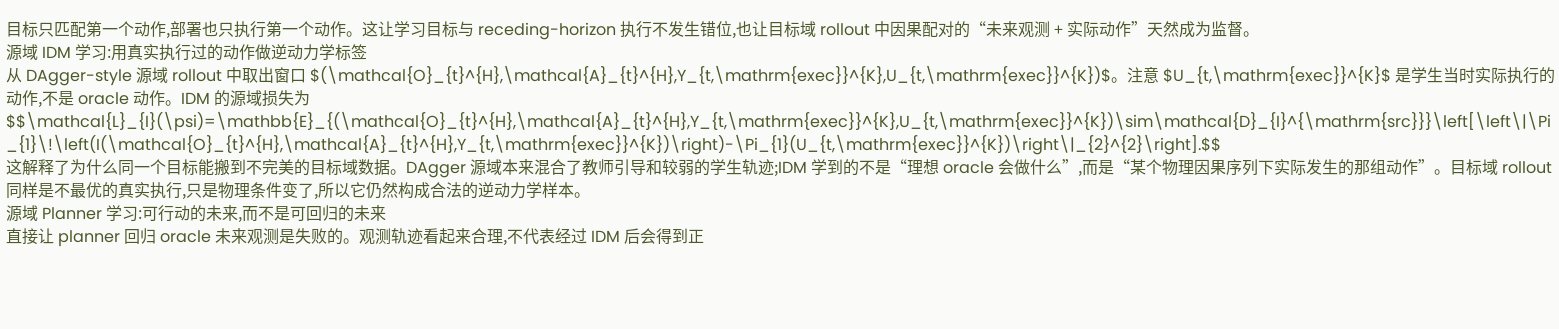目标只匹配第一个动作,部署也只执行第一个动作。这让学习目标与 receding-horizon 执行不发生错位,也让目标域 rollout 中因果配对的“未来观测 + 实际动作”天然成为监督。
源域 IDM 学习:用真实执行过的动作做逆动力学标签
从 DAgger-style 源域 rollout 中取出窗口 $(\mathcal{O}_{t}^{H},\mathcal{A}_{t}^{H},Y_{t,\mathrm{exec}}^{K},U_{t,\mathrm{exec}}^{K})$。注意 $U_{t,\mathrm{exec}}^{K}$ 是学生当时实际执行的动作,不是 oracle 动作。IDM 的源域损失为
$$\mathcal{L}_{I}(\psi)=\mathbb{E}_{(\mathcal{O}_{t}^{H},\mathcal{A}_{t}^{H},Y_{t,\mathrm{exec}}^{K},U_{t,\mathrm{exec}}^{K})\sim\mathcal{D}_{I}^{\mathrm{src}}}\left[\left\|\Pi_{1}\!\left(I(\mathcal{O}_{t}^{H},\mathcal{A}_{t}^{H},Y_{t,\mathrm{exec}}^{K})\right)-\Pi_{1}(U_{t,\mathrm{exec}}^{K})\right\|_{2}^{2}\right].$$
这解释了为什么同一个目标能搬到不完美的目标域数据。DAgger 源域本来混合了教师引导和较弱的学生轨迹;IDM 学到的不是“理想 oracle 会做什么”,而是“某个物理因果序列下实际发生的那组动作”。目标域 rollout 同样是不最优的真实执行,只是物理条件变了,所以它仍然构成合法的逆动力学样本。
源域 Planner 学习:可行动的未来,而不是可回归的未来
直接让 planner 回归 oracle 未来观测是失败的。观测轨迹看起来合理,不代表经过 IDM 后会得到正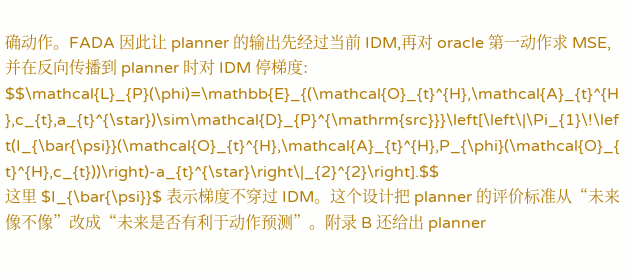确动作。FADA 因此让 planner 的输出先经过当前 IDM,再对 oracle 第一动作求 MSE,并在反向传播到 planner 时对 IDM 停梯度:
$$\mathcal{L}_{P}(\phi)=\mathbb{E}_{(\mathcal{O}_{t}^{H},\mathcal{A}_{t}^{H},c_{t},a_{t}^{\star})\sim\mathcal{D}_{P}^{\mathrm{src}}}\left[\left\|\Pi_{1}\!\left(I_{\bar{\psi}}(\mathcal{O}_{t}^{H},\mathcal{A}_{t}^{H},P_{\phi}(\mathcal{O}_{t}^{H},c_{t}))\right)-a_{t}^{\star}\right\|_{2}^{2}\right].$$
这里 $I_{\bar{\psi}}$ 表示梯度不穿过 IDM。这个设计把 planner 的评价标准从“未来像不像”改成“未来是否有利于动作预测”。附录 B 还给出 planner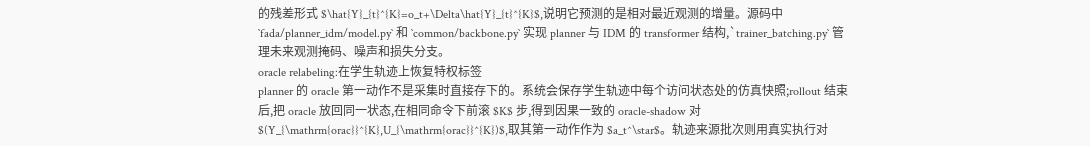的残差形式 $\hat{Y}_{t}^{K}=o_t+\Delta\hat{Y}_{t}^{K}$,说明它预测的是相对最近观测的增量。源码中 `fada/planner_idm/model.py` 和 `common/backbone.py` 实现 planner 与 IDM 的 transformer 结构,`trainer_batching.py` 管理未来观测掩码、噪声和损失分支。
oracle relabeling:在学生轨迹上恢复特权标签
planner 的 oracle 第一动作不是采集时直接存下的。系统会保存学生轨迹中每个访问状态处的仿真快照;rollout 结束后,把 oracle 放回同一状态,在相同命令下前滚 $K$ 步,得到因果一致的 oracle-shadow 对 $(Y_{\mathrm{orac}}^{K},U_{\mathrm{orac}}^{K})$,取其第一动作作为 $a_t^\star$。轨迹来源批次则用真实执行对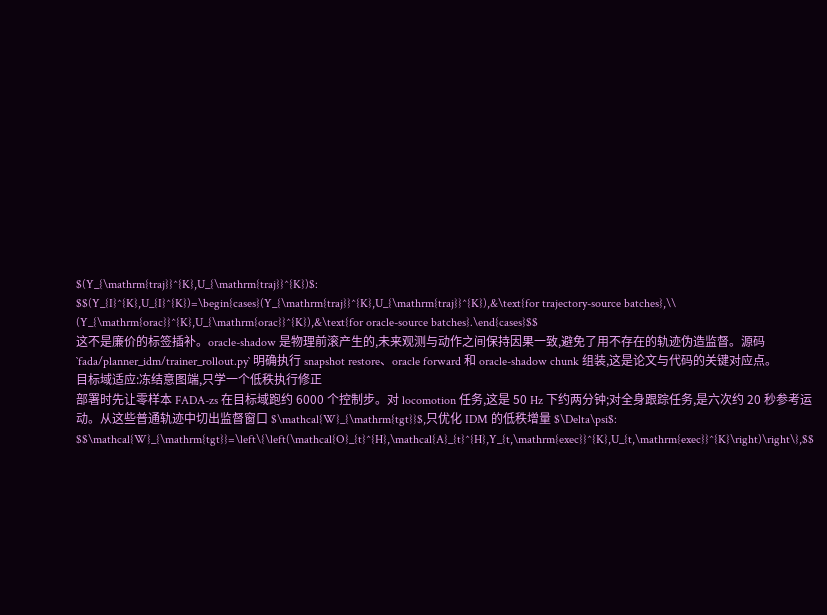$(Y_{\mathrm{traj}}^{K},U_{\mathrm{traj}}^{K})$:
$$(Y_{I}^{K},U_{I}^{K})=\begin{cases}(Y_{\mathrm{traj}}^{K},U_{\mathrm{traj}}^{K}),&\text{for trajectory-source batches},\\ (Y_{\mathrm{orac}}^{K},U_{\mathrm{orac}}^{K}),&\text{for oracle-source batches}.\end{cases}$$
这不是廉价的标签插补。oracle-shadow 是物理前滚产生的,未来观测与动作之间保持因果一致,避免了用不存在的轨迹伪造监督。源码 `fada/planner_idm/trainer_rollout.py` 明确执行 snapshot restore、oracle forward 和 oracle-shadow chunk 组装,这是论文与代码的关键对应点。
目标域适应:冻结意图端,只学一个低秩执行修正
部署时先让零样本 FADA-zs 在目标域跑约 6000 个控制步。对 locomotion 任务,这是 50 Hz 下约两分钟;对全身跟踪任务,是六次约 20 秒参考运动。从这些普通轨迹中切出监督窗口 $\mathcal{W}_{\mathrm{tgt}}$,只优化 IDM 的低秩增量 $\Delta\psi$:
$$\mathcal{W}_{\mathrm{tgt}}=\left\{\left(\mathcal{O}_{t}^{H},\mathcal{A}_{t}^{H},Y_{t,\mathrm{exec}}^{K},U_{t,\mathrm{exec}}^{K}\right)\right\},$$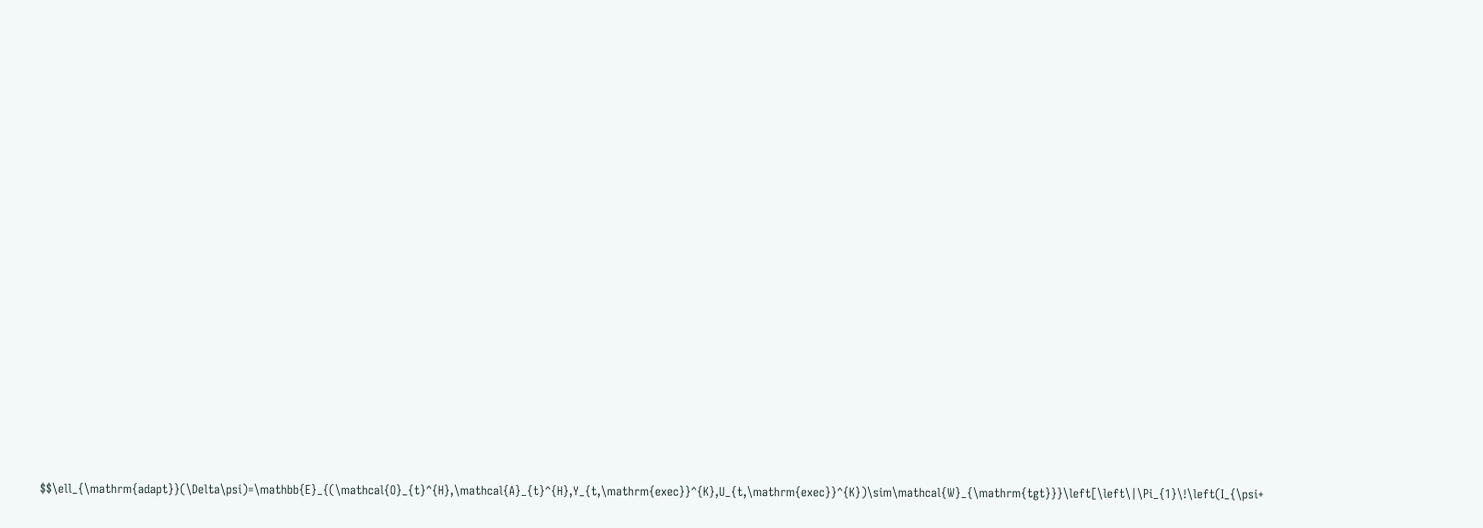$$\ell_{\mathrm{adapt}}(\Delta\psi)=\mathbb{E}_{(\mathcal{O}_{t}^{H},\mathcal{A}_{t}^{H},Y_{t,\mathrm{exec}}^{K},U_{t,\mathrm{exec}}^{K})\sim\mathcal{W}_{\mathrm{tgt}}}\left[\left\|\Pi_{1}\!\left(I_{\psi+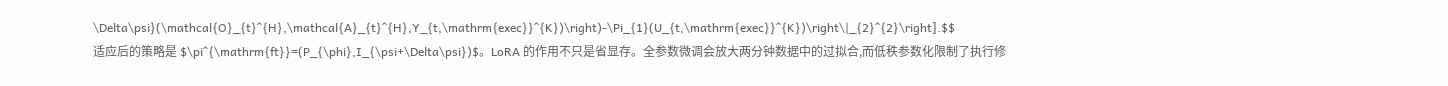\Delta\psi}(\mathcal{O}_{t}^{H},\mathcal{A}_{t}^{H},Y_{t,\mathrm{exec}}^{K})\right)-\Pi_{1}(U_{t,\mathrm{exec}}^{K})\right\|_{2}^{2}\right].$$
适应后的策略是 $\pi^{\mathrm{ft}}=(P_{\phi},I_{\psi+\Delta\psi})$。LoRA 的作用不只是省显存。全参数微调会放大两分钟数据中的过拟合,而低秩参数化限制了执行修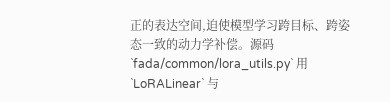正的表达空间,迫使模型学习跨目标、跨姿态一致的动力学补偿。源码 `fada/common/lora_utils.py` 用 `LoRALinear` 与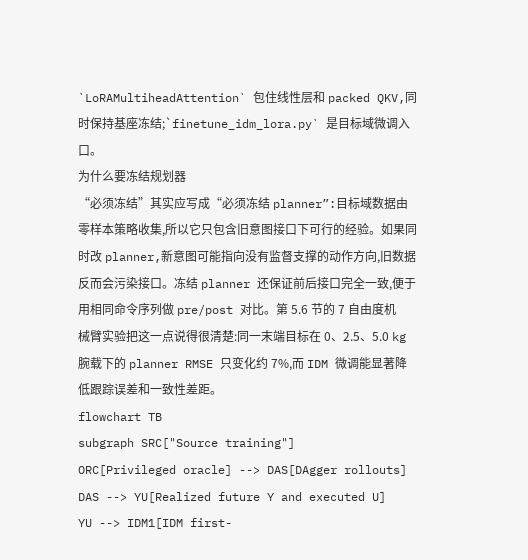`LoRAMultiheadAttention` 包住线性层和 packed QKV,同时保持基座冻结;`finetune_idm_lora.py` 是目标域微调入口。
为什么要冻结规划器
“必须冻结”其实应写成“必须冻结 planner”:目标域数据由零样本策略收集,所以它只包含旧意图接口下可行的经验。如果同时改 planner,新意图可能指向没有监督支撑的动作方向,旧数据反而会污染接口。冻结 planner 还保证前后接口完全一致,便于用相同命令序列做 pre/post 对比。第 5.6 节的 7 自由度机械臂实验把这一点说得很清楚:同一末端目标在 0、2.5、5.0 kg 腕载下的 planner RMSE 只变化约 7%,而 IDM 微调能显著降低跟踪误差和一致性差距。
flowchart TB
subgraph SRC["Source training"]
ORC[Privileged oracle] --> DAS[DAgger rollouts]
DAS --> YU[Realized future Y and executed U]
YU --> IDM1[IDM first-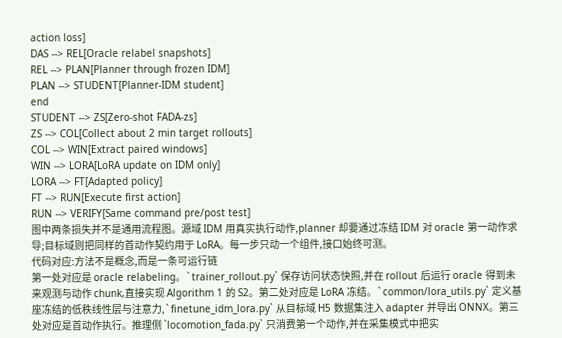action loss]
DAS --> REL[Oracle relabel snapshots]
REL --> PLAN[Planner through frozen IDM]
PLAN --> STUDENT[Planner-IDM student]
end
STUDENT --> ZS[Zero-shot FADA-zs]
ZS --> COL[Collect about 2 min target rollouts]
COL --> WIN[Extract paired windows]
WIN --> LORA[LoRA update on IDM only]
LORA --> FT[Adapted policy]
FT --> RUN[Execute first action]
RUN --> VERIFY[Same command pre/post test]
图中两条损失并不是通用流程图。源域 IDM 用真实执行动作,planner 却要通过冻结 IDM 对 oracle 第一动作求导;目标域则把同样的首动作契约用于 LoRA。每一步只动一个组件,接口始终可测。
代码对应:方法不是概念,而是一条可运行链
第一处对应是 oracle relabeling。`trainer_rollout.py` 保存访问状态快照,并在 rollout 后运行 oracle 得到未来观测与动作 chunk,直接实现 Algorithm 1 的 S2。第二处对应是 LoRA 冻结。`common/lora_utils.py` 定义基座冻结的低秩线性层与注意力,`finetune_idm_lora.py` 从目标域 H5 数据集注入 adapter 并导出 ONNX。第三处对应是首动作执行。推理侧 `locomotion_fada.py` 只消费第一个动作,并在采集模式中把实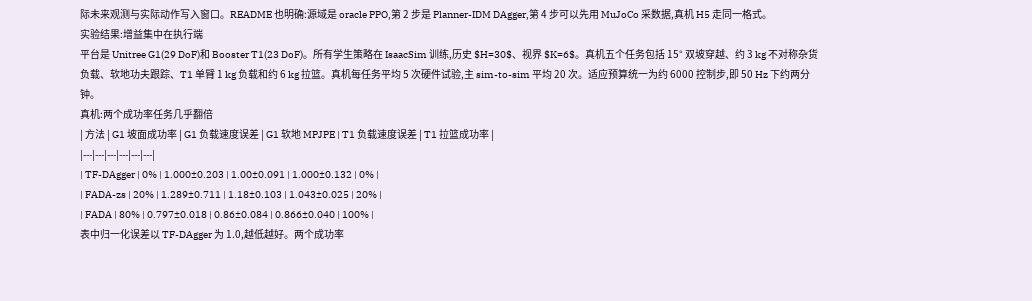际未来观测与实际动作写入窗口。README 也明确:源域是 oracle PPO,第 2 步是 Planner-IDM DAgger,第 4 步可以先用 MuJoCo 采数据,真机 H5 走同一格式。
实验结果:增益集中在执行端
平台是 Unitree G1(29 DoF)和 Booster T1(23 DoF)。所有学生策略在 IsaacSim 训练,历史 $H=30$、视界 $K=6$。真机五个任务包括 15° 双坡穿越、约 3 kg 不对称杂货负载、软地功夫跟踪、T1 单臂 1 kg 负载和约 6 kg 拉篮。真机每任务平均 5 次硬件试验,主 sim-to-sim 平均 20 次。适应预算统一为约 6000 控制步,即 50 Hz 下约两分钟。
真机:两个成功率任务几乎翻倍
| 方法 | G1 坡面成功率 | G1 负载速度误差 | G1 软地 MPJPE | T1 负载速度误差 | T1 拉篮成功率 |
|---|---|---|---|---|---|
| TF-DAgger | 0% | 1.000±0.203 | 1.00±0.091 | 1.000±0.132 | 0% |
| FADA-zs | 20% | 1.289±0.711 | 1.18±0.103 | 1.043±0.025 | 20% |
| FADA | 80% | 0.797±0.018 | 0.86±0.084 | 0.866±0.040 | 100% |
表中归一化误差以 TF-DAgger 为 1.0,越低越好。两个成功率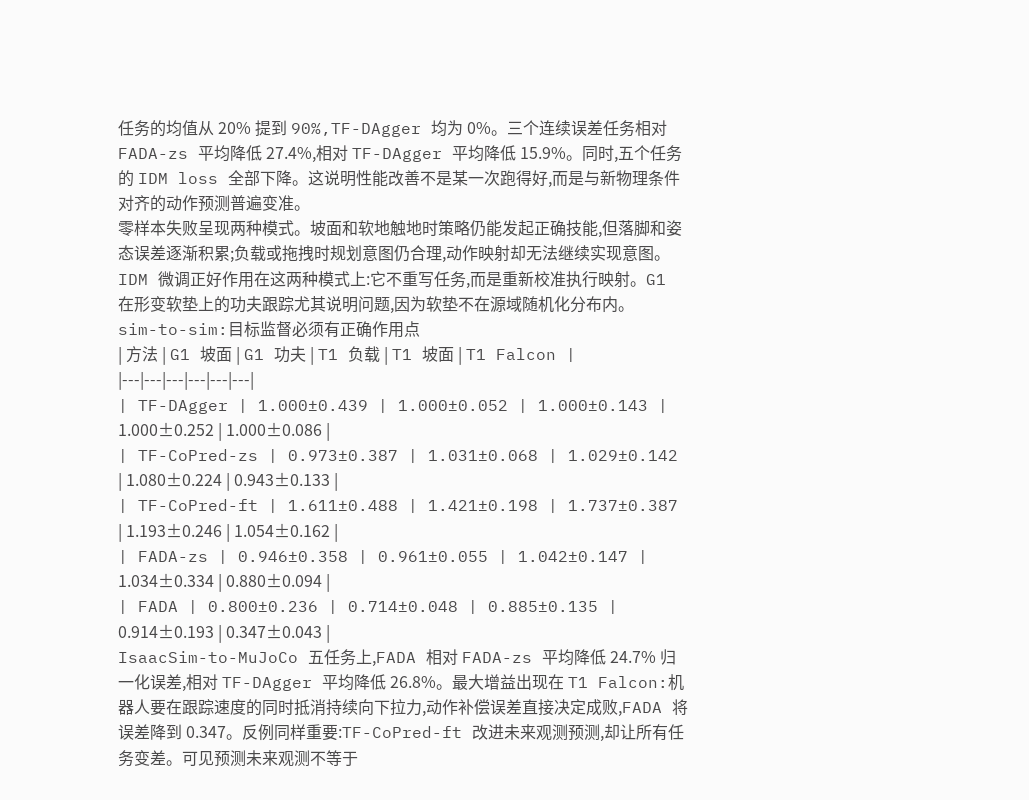任务的均值从 20% 提到 90%,TF-DAgger 均为 0%。三个连续误差任务相对 FADA-zs 平均降低 27.4%,相对 TF-DAgger 平均降低 15.9%。同时,五个任务的 IDM loss 全部下降。这说明性能改善不是某一次跑得好,而是与新物理条件对齐的动作预测普遍变准。
零样本失败呈现两种模式。坡面和软地触地时策略仍能发起正确技能,但落脚和姿态误差逐渐积累;负载或拖拽时规划意图仍合理,动作映射却无法继续实现意图。IDM 微调正好作用在这两种模式上:它不重写任务,而是重新校准执行映射。G1 在形变软垫上的功夫跟踪尤其说明问题,因为软垫不在源域随机化分布内。
sim-to-sim:目标监督必须有正确作用点
| 方法 | G1 坡面 | G1 功夫 | T1 负载 | T1 坡面 | T1 Falcon |
|---|---|---|---|---|---|
| TF-DAgger | 1.000±0.439 | 1.000±0.052 | 1.000±0.143 | 1.000±0.252 | 1.000±0.086 |
| TF-CoPred-zs | 0.973±0.387 | 1.031±0.068 | 1.029±0.142 | 1.080±0.224 | 0.943±0.133 |
| TF-CoPred-ft | 1.611±0.488 | 1.421±0.198 | 1.737±0.387 | 1.193±0.246 | 1.054±0.162 |
| FADA-zs | 0.946±0.358 | 0.961±0.055 | 1.042±0.147 | 1.034±0.334 | 0.880±0.094 |
| FADA | 0.800±0.236 | 0.714±0.048 | 0.885±0.135 | 0.914±0.193 | 0.347±0.043 |
IsaacSim-to-MuJoCo 五任务上,FADA 相对 FADA-zs 平均降低 24.7% 归一化误差,相对 TF-DAgger 平均降低 26.8%。最大增益出现在 T1 Falcon:机器人要在跟踪速度的同时抵消持续向下拉力,动作补偿误差直接决定成败,FADA 将误差降到 0.347。反例同样重要:TF-CoPred-ft 改进未来观测预测,却让所有任务变差。可见预测未来观测不等于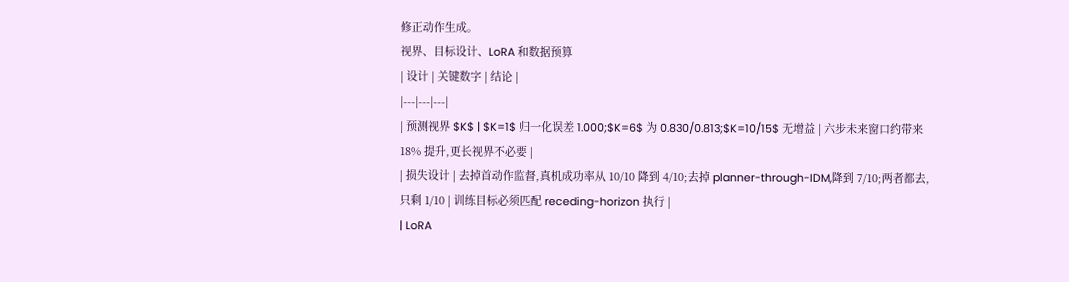修正动作生成。
视界、目标设计、LoRA 和数据预算
| 设计 | 关键数字 | 结论 |
|---|---|---|
| 预测视界 $K$ | $K=1$ 归一化误差 1.000;$K=6$ 为 0.830/0.813;$K=10/15$ 无增益 | 六步未来窗口约带来 18% 提升,更长视界不必要 |
| 损失设计 | 去掉首动作监督,真机成功率从 10/10 降到 4/10;去掉 planner-through-IDM,降到 7/10;两者都去,只剩 1/10 | 训练目标必须匹配 receding-horizon 执行 |
| LoRA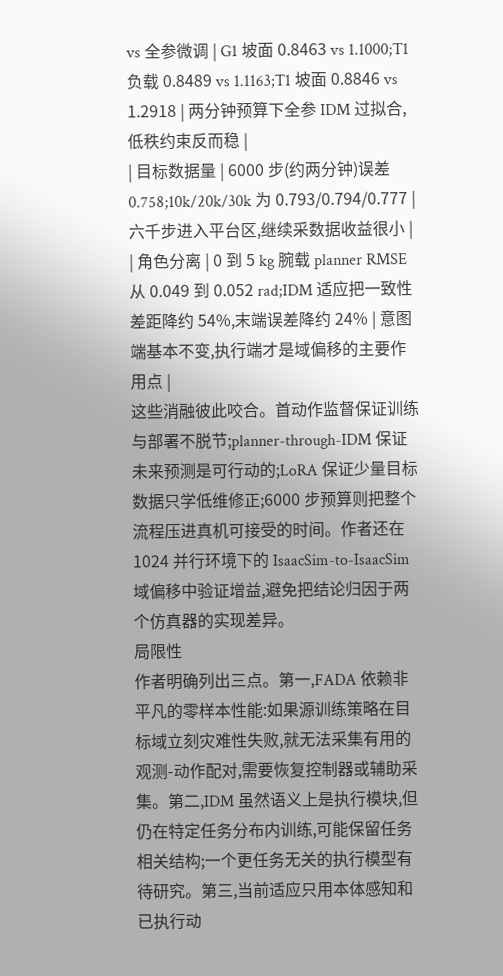vs 全参微调 | G1 坡面 0.8463 vs 1.1000;T1 负载 0.8489 vs 1.1163;T1 坡面 0.8846 vs 1.2918 | 两分钟预算下全参 IDM 过拟合,低秩约束反而稳 |
| 目标数据量 | 6000 步(约两分钟)误差 0.758;10k/20k/30k 为 0.793/0.794/0.777 | 六千步进入平台区,继续采数据收益很小 |
| 角色分离 | 0 到 5 kg 腕载 planner RMSE 从 0.049 到 0.052 rad;IDM 适应把一致性差距降约 54%,末端误差降约 24% | 意图端基本不变,执行端才是域偏移的主要作用点 |
这些消融彼此咬合。首动作监督保证训练与部署不脱节;planner-through-IDM 保证未来预测是可行动的;LoRA 保证少量目标数据只学低维修正;6000 步预算则把整个流程压进真机可接受的时间。作者还在 1024 并行环境下的 IsaacSim-to-IsaacSim 域偏移中验证增益,避免把结论归因于两个仿真器的实现差异。
局限性
作者明确列出三点。第一,FADA 依赖非平凡的零样本性能:如果源训练策略在目标域立刻灾难性失败,就无法采集有用的观测-动作配对,需要恢复控制器或辅助采集。第二,IDM 虽然语义上是执行模块,但仍在特定任务分布内训练,可能保留任务相关结构;一个更任务无关的执行模型有待研究。第三,当前适应只用本体感知和已执行动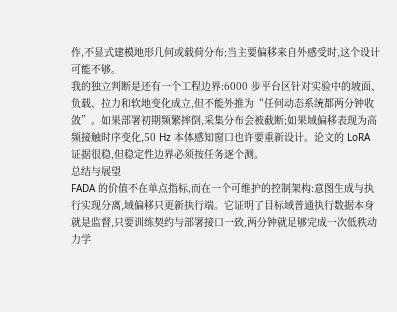作,不显式建模地形几何或载荷分布;当主要偏移来自外感受时,这个设计可能不够。
我的独立判断是还有一个工程边界:6000 步平台区针对实验中的坡面、负载、拉力和软地变化成立,但不能外推为“任何动态系统都两分钟收敛”。如果部署初期频繁摔倒,采集分布会被截断;如果域偏移表现为高频接触时序变化,50 Hz 本体感知窗口也许要重新设计。论文的 LoRA 证据很稳,但稳定性边界必须按任务逐个测。
总结与展望
FADA 的价值不在单点指标,而在一个可维护的控制架构:意图生成与执行实现分离,域偏移只更新执行端。它证明了目标域普通执行数据本身就是监督,只要训练契约与部署接口一致,两分钟就足够完成一次低秩动力学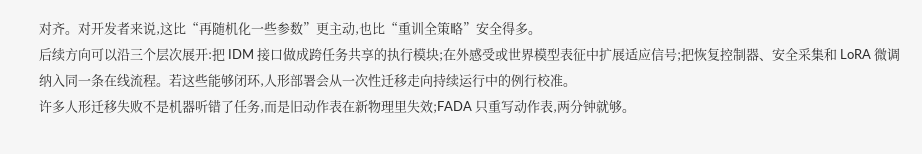对齐。对开发者来说,这比“再随机化一些参数”更主动,也比“重训全策略”安全得多。
后续方向可以沿三个层次展开:把 IDM 接口做成跨任务共享的执行模块;在外感受或世界模型表征中扩展适应信号;把恢复控制器、安全采集和 LoRA 微调纳入同一条在线流程。若这些能够闭环,人形部署会从一次性迁移走向持续运行中的例行校准。
许多人形迁移失败不是机器听错了任务,而是旧动作表在新物理里失效;FADA 只重写动作表,两分钟就够。